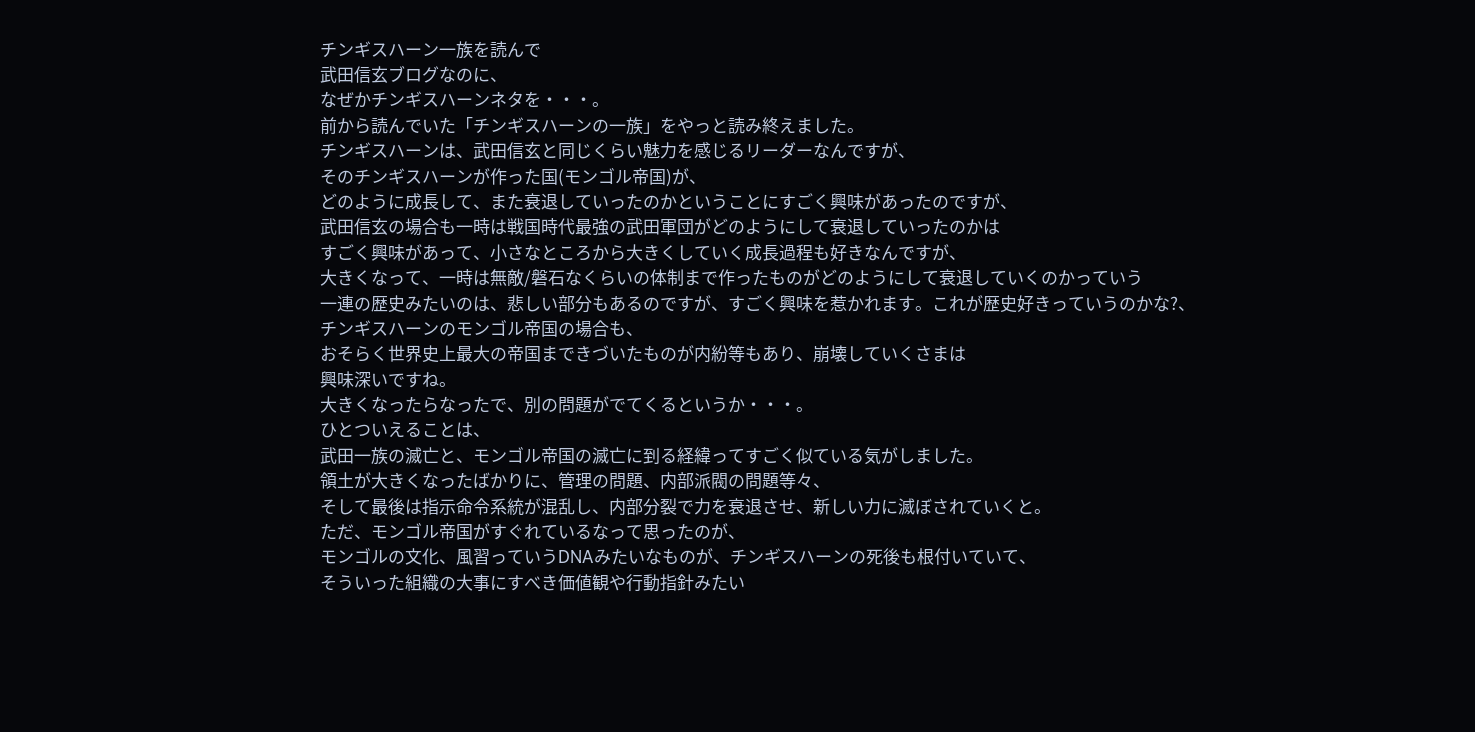チンギスハーン一族を読んで
武田信玄ブログなのに、
なぜかチンギスハーンネタを・・・。
前から読んでいた「チンギスハーンの一族」をやっと読み終えました。
チンギスハーンは、武田信玄と同じくらい魅力を感じるリーダーなんですが、
そのチンギスハーンが作った国(モンゴル帝国)が、
どのように成長して、また衰退していったのかということにすごく興味があったのですが、
武田信玄の場合も一時は戦国時代最強の武田軍団がどのようにして衰退していったのかは
すごく興味があって、小さなところから大きくしていく成長過程も好きなんですが、
大きくなって、一時は無敵/磐石なくらいの体制まで作ったものがどのようにして衰退していくのかっていう
一連の歴史みたいのは、悲しい部分もあるのですが、すごく興味を惹かれます。これが歴史好きっていうのかな?、
チンギスハーンのモンゴル帝国の場合も、
おそらく世界史上最大の帝国まできづいたものが内紛等もあり、崩壊していくさまは
興味深いですね。
大きくなったらなったで、別の問題がでてくるというか・・・。
ひとついえることは、
武田一族の滅亡と、モンゴル帝国の滅亡に到る経緯ってすごく似ている気がしました。
領土が大きくなったばかりに、管理の問題、内部派閥の問題等々、
そして最後は指示命令系統が混乱し、内部分裂で力を衰退させ、新しい力に滅ぼされていくと。
ただ、モンゴル帝国がすぐれているなって思ったのが、
モンゴルの文化、風習っていうDNAみたいなものが、チンギスハーンの死後も根付いていて、
そういった組織の大事にすべき価値観や行動指針みたい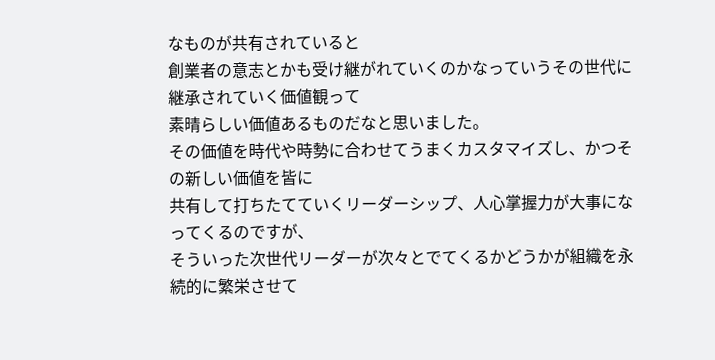なものが共有されていると
創業者の意志とかも受け継がれていくのかなっていうその世代に継承されていく価値観って
素晴らしい価値あるものだなと思いました。
その価値を時代や時勢に合わせてうまくカスタマイズし、かつその新しい価値を皆に
共有して打ちたてていくリーダーシップ、人心掌握力が大事になってくるのですが、
そういった次世代リーダーが次々とでてくるかどうかが組織を永続的に繁栄させて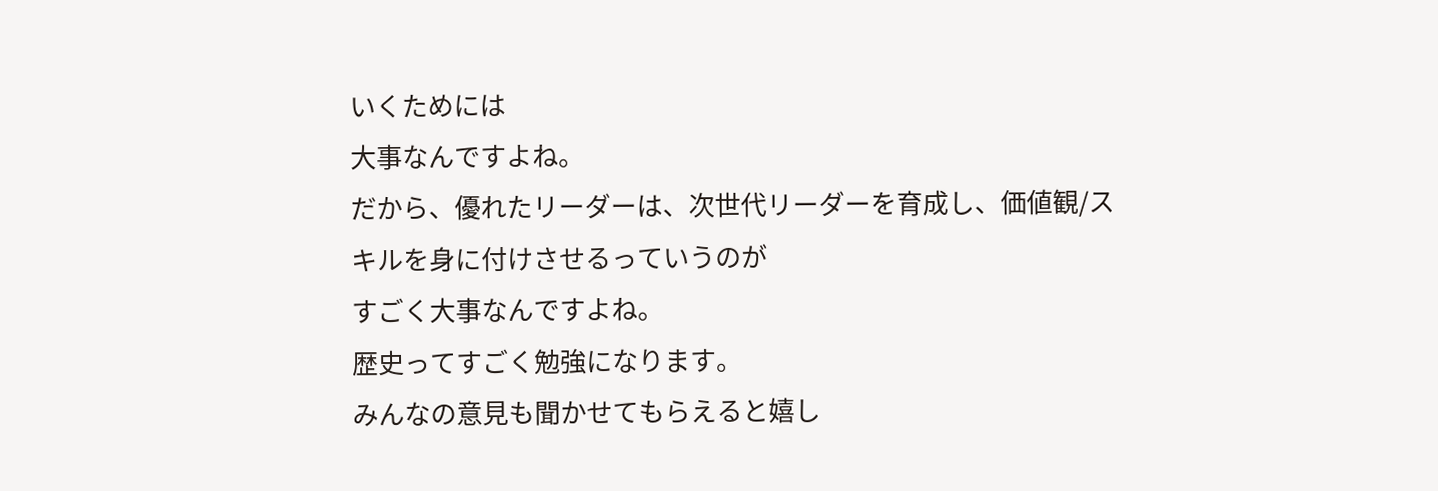いくためには
大事なんですよね。
だから、優れたリーダーは、次世代リーダーを育成し、価値観/スキルを身に付けさせるっていうのが
すごく大事なんですよね。
歴史ってすごく勉強になります。
みんなの意見も聞かせてもらえると嬉し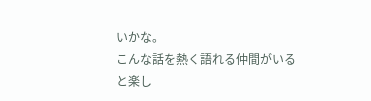いかな。
こんな話を熱く語れる仲間がいると楽し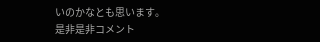いのかなとも思います。
是非是非コメント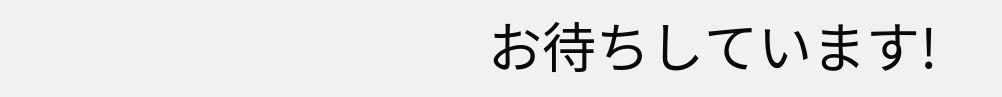お待ちしています!